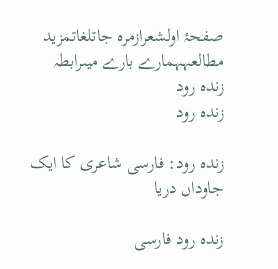صفحۂ اولشعرازمرہ جاتلغاتمزید مطالعہہمارے بارے میںرابطہ
زندہ رود
زندہ رود

زندہ رود: فارسی شاعری کا ایک جاوداں دریا

زندہ رود فارسی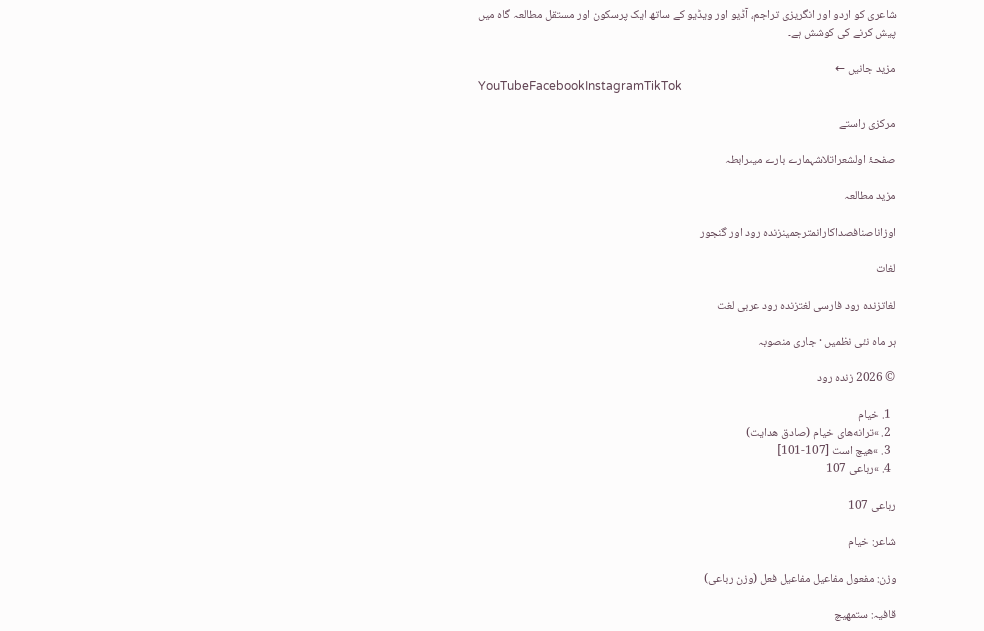شاعری کو اردو اور انگریزی تراجم، آڈیو اور ویڈیو کے ساتھ ایک پرسکون اور مستقل مطالعہ گاہ میں پیش کرنے کی کوشش ہے۔

مزید جانیں ←
YouTubeFacebookInstagramTikTok

مرکزی راستے

صفحۂ اولشعراتلاشہمارے بارے میںرابطہ

مزید مطالعہ

اوزاناصنافصداکارانمترجمینزندہ رود اور گنجور

لغات

لغاتزندہ رود فارسی لغتزندہ رود عربی لغت

ہر ماہ نئی نظمیں · جاری منصوبہ

© 2026 زندہ رود

  1. خیام
  2. »ترانه‌های خیام (صادق هدایت)
  3. »هیچ است [107-101]
  4. »رباعی 107

رباعی 107

شاعر: خیام

وزن: مفعول مفاعیل مفاعیل فعل (وزن رباعی)

قافیہ: ستمهیچ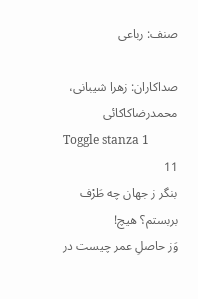صنف: رباعی

صداکاران: زهرا شیبانی، محمدرضاکاکائی
Toggle stanza 1
11
بنگر ز جهان چه طَرْف بربستم؟ هیچ!
وَز حاصلِ عمر چیست در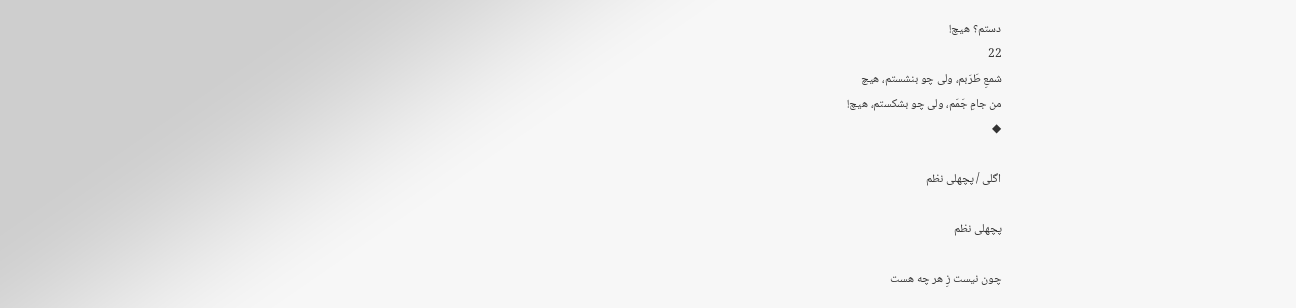دستم؟ هیچ‌!
22
شمعِ طَرَبم، ولی چو بنشستم، هیچ
من جامِ جَمَم، ولی چو بشکستم، هیچ!
◆

اگلی / پچھلی نظم

پچھلی نظم

چون نیست زِ هر چه هست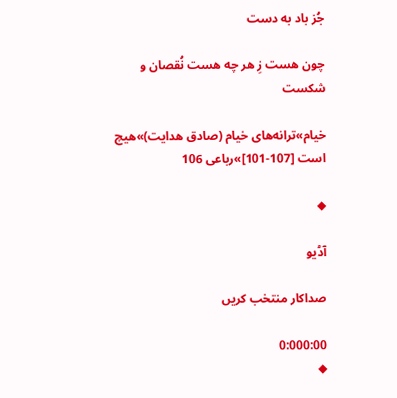جُز باد به دست

چون هست زِ هر چه هست نُقصان و شکست

خیام»ترانه‌های خیام (صادق هدایت)»هیچ است [107-101]»رباعی 106

◆

آڈیو

صداکار منتخب کریں

0:000:00
◆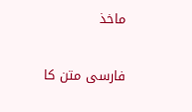ماخذ

فارسی متن کا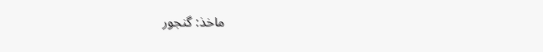ماخذ: گنجور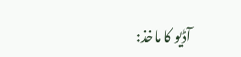آڈیو کا ماخذ: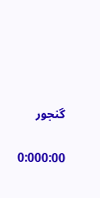گنجور

0:000:00